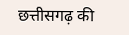छत्तीसगढ़ की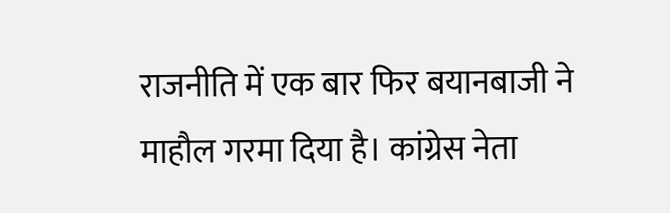राजनीति में एक बार फिर बयानबाजी ने माहौल गरमा दिया है। कांग्रेस नेता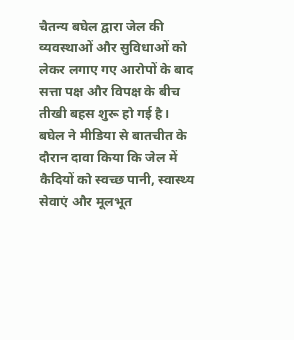चैतन्य बघेल द्वारा जेल की व्यवस्थाओं और सुविधाओं को लेकर लगाए गए आरोपों के बाद सत्ता पक्ष और विपक्ष के बीच तीखी बहस शुरू हो गई है। बघेल ने मीडिया से बातचीत के दौरान दावा किया कि जेल में कैदियों को स्वच्छ पानी, स्वास्थ्य सेवाएं और मूलभूत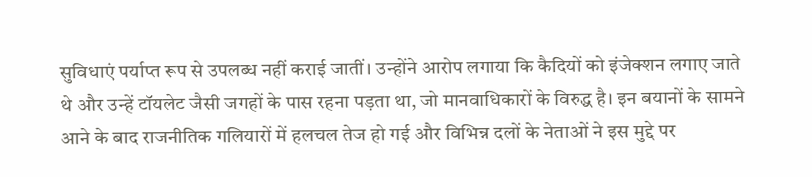सुविधाएं पर्याप्त रूप से उपलब्ध नहीं कराई जातीं। उन्होंने आरोप लगाया कि कैदियों को इंजेक्शन लगाए जाते थे और उन्हें टॉयलेट जैसी जगहों के पास रहना पड़ता था, जो मानवाधिकारों के विरुद्ध है। इन बयानों के सामने आने के बाद राजनीतिक गलियारों में हलचल तेज हो गई और विभिन्न दलों के नेताओं ने इस मुद्दे पर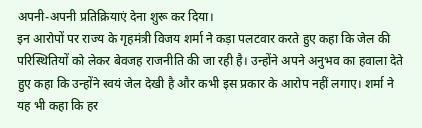अपनी-अपनी प्रतिक्रियाएं देना शुरू कर दिया।
इन आरोपों पर राज्य के गृहमंत्री विजय शर्मा ने कड़ा पलटवार करते हुए कहा कि जेल की परिस्थितियों को लेकर बेवजह राजनीति की जा रही है। उन्होंने अपने अनुभव का हवाला देते हुए कहा कि उन्होंने स्वयं जेल देखी है और कभी इस प्रकार के आरोप नहीं लगाए। शर्मा ने यह भी कहा कि हर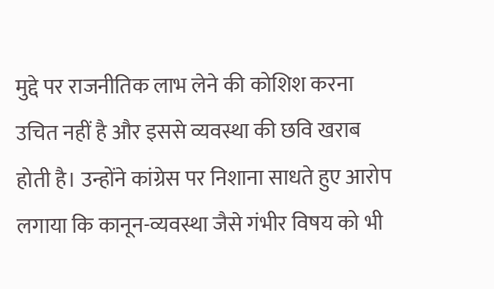मुद्दे पर राजनीतिक लाभ लेने की कोशिश करना उचित नहीं है और इससे व्यवस्था की छवि खराब होती है। उन्होंने कांग्रेस पर निशाना साधते हुए आरोप लगाया कि कानून-व्यवस्था जैसे गंभीर विषय को भी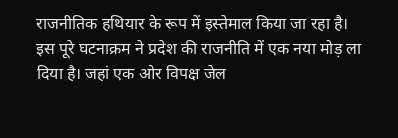राजनीतिक हथियार के रूप में इस्तेमाल किया जा रहा है।
इस पूरे घटनाक्रम ने प्रदेश की राजनीति में एक नया मोड़ ला दिया है। जहां एक ओर विपक्ष जेल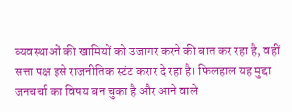व्यवस्थाओं की खामियों को उजागर करने की बात कर रहा है, वहीं सत्ता पक्ष इसे राजनीतिक स्टंट करार दे रहा है। फिलहाल यह मुद्दा जनचर्चा का विषय बन चुका है और आने वाले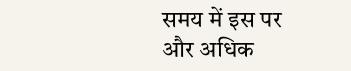समय में इस पर और अधिक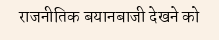राजनीतिक बयानबाजी देखने को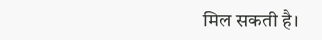मिल सकती है।